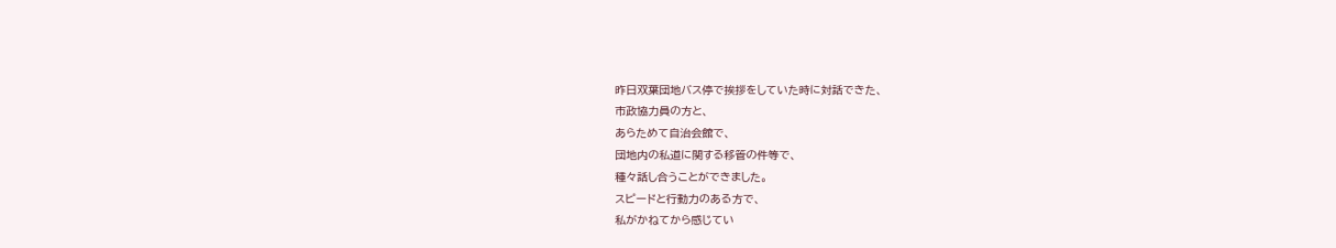昨日双葉団地バス停で挨拶をしていた時に対話できた、
市政協力員の方と、
あらためて自治会館で、
団地内の私道に関する移管の件等で、
種々話し合うことができました。
スピードと行動力のある方で、
私がかねてから感じてい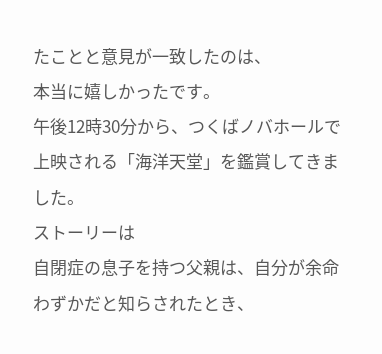たことと意見が一致したのは、
本当に嬉しかったです。
午後12時30分から、つくばノバホールで上映される「海洋天堂」を鑑賞してきました。
ストーリーは
自閉症の息子を持つ父親は、自分が余命わずかだと知らされたとき、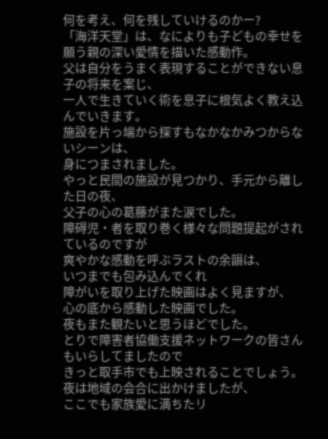何を考え、何を残していけるのかー?
「海洋天堂」は、なによりも子どもの幸せを願う親の深い愛情を描いた感動作。
父は自分をうまく表現することができない息子の将来を案じ、
一人で生きていく術を息子に根気よく教え込んでいきます。
施設を片っ端から探すもなかなかみつからないシーンは、
身につまされました。
やっと民間の施設が見つかり、手元から離した日の夜、
父子の心の葛藤がまた涙でした。
障碍児・者を取り巻く様々な問題提起がされているのですが
爽やかな感動を呼ぶラストの余韻は、
いつまでも包み込んでくれ
障がいを取り上げた映画はよく見ますが、
心の底から感動した映画でした。
夜もまた観たいと思うほどでした。
とりで障害者協働支援ネットワークの皆さんもいらしてましたので
きっと取手市でも上映されることでしょう。
夜は地域の会合に出かけましたが、
ここでも家族愛に満ちたリ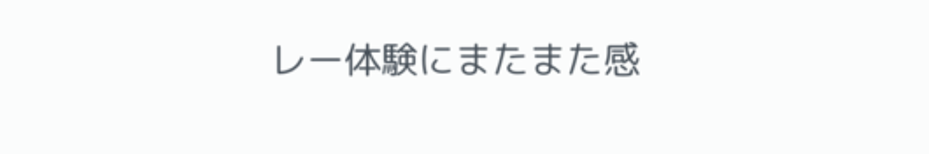レー体験にまたまた感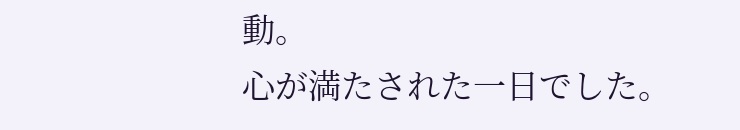動。
心が満たされた一日でした。